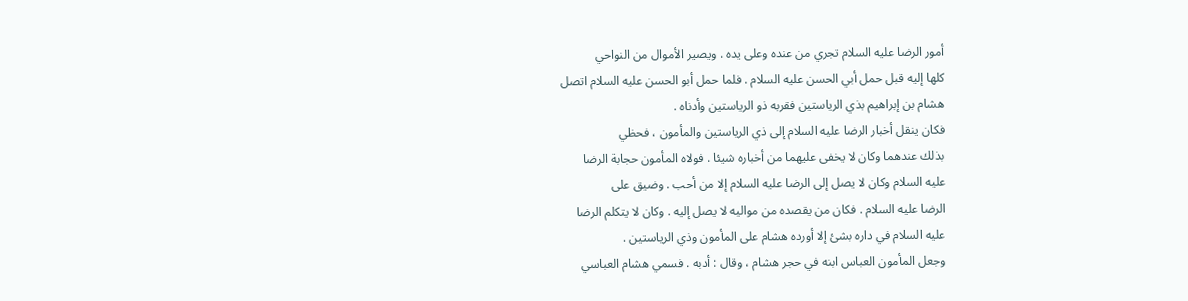أمور الرضا عليه السلام تجري من عنده وعلى يده . ويصير الأموال من النواحي
كلها إليه قبل حمل أبي الحسن عليه السلام . فلما حمل أبو الحسن عليه السلام اتصل
هشام بن إبراهيم بذي الرياستين فقربه ذو الرياستين وأدناه .
فكان ينقل أخبار الرضا عليه السلام إلى ذي الرياستين والمأمون ، فحظي
بذلك عندهما وكان لا يخفى عليهما من أخباره شيئا . فولاه المأمون حجابة الرضا
عليه السلام وكان لا يصل إلى الرضا عليه السلام إلا من أحب . وضيق على
الرضا عليه السلام . فكان من يقصده من مواليه لا يصل إليه . وكان لا يتكلم الرضا
عليه السلام في داره بشئ إلا أورده هشام على المأمون وذي الرياستين .
وجعل المأمون العباس ابنه في حجر هشام ، وقال : أدبه . فسمي هشام العباسي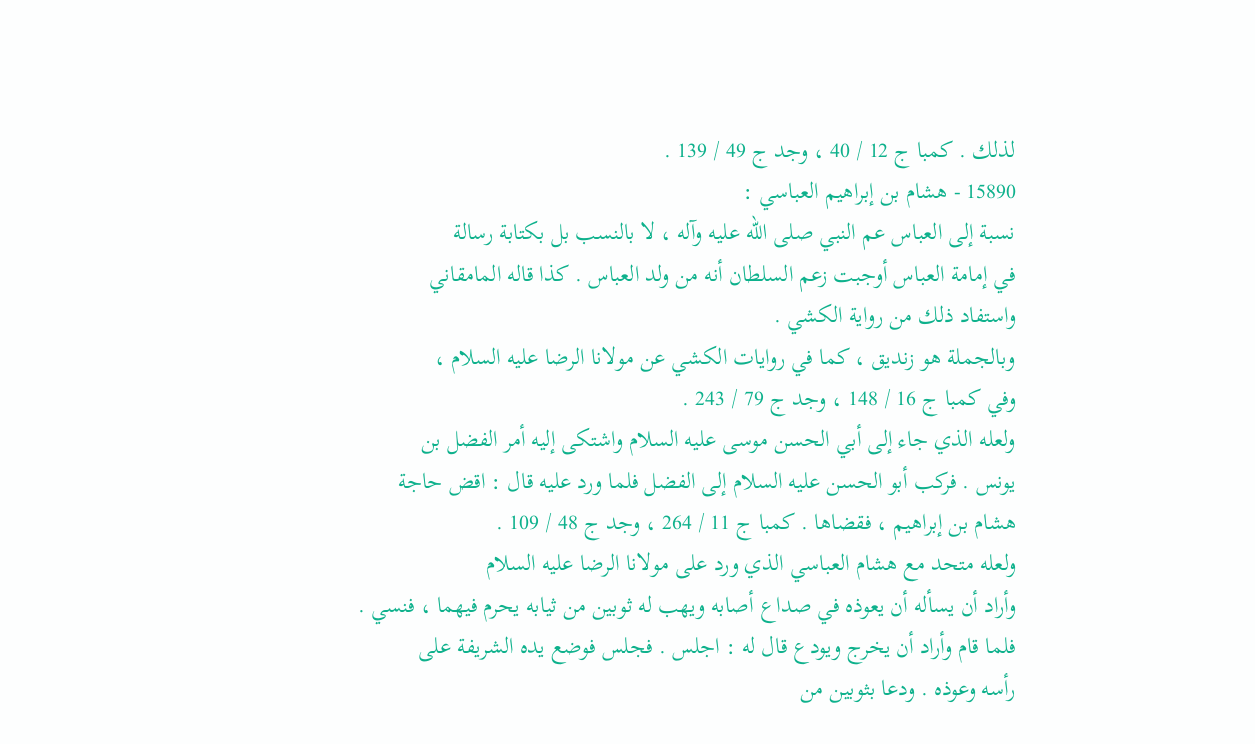لذلك . كمبا ج 12 / 40 ، وجد ج 49 / 139 .
15890 - هشام بن إبراهيم العباسي :
نسبة إلى العباس عم النبي صلى الله عليه وآله ، لا بالنسب بل بكتابة رسالة
في إمامة العباس أوجبت زعم السلطان أنه من ولد العباس . كذا قاله المامقاني
واستفاد ذلك من رواية الكشي .
وبالجملة هو زنديق ، كما في روايات الكشي عن مولانا الرضا عليه السلام ،
وفي كمبا ج 16 / 148 ، وجد ج 79 / 243 .
ولعله الذي جاء إلى أبي الحسن موسى عليه السلام واشتكى إليه أمر الفضل بن
يونس . فركب أبو الحسن عليه السلام إلى الفضل فلما ورد عليه قال : اقض حاجة
هشام بن إبراهيم ، فقضاها . كمبا ج 11 / 264 ، وجد ج 48 / 109 .
ولعله متحد مع هشام العباسي الذي ورد على مولانا الرضا عليه السلام
وأراد أن يسأله أن يعوذه في صداع أصابه ويهب له ثوبين من ثيابه يحرم فيهما ، فنسي .
فلما قام وأراد أن يخرج ويودع قال له : اجلس . فجلس فوضع يده الشريفة على
رأسه وعوذه . ودعا بثوبين من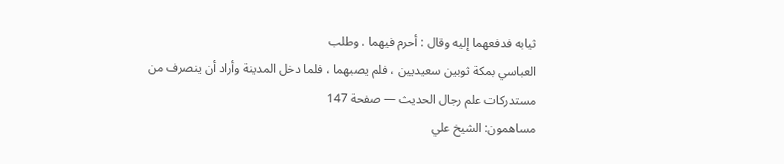ثيابه فدفعهما إليه وقال : أحرم فيهما . وطلب
العباسي بمكة ثوبين سعيديين ، فلم يصبهما ، فلما دخل المدينة وأراد أن ينصرف من
مستدركات علم رجال الحديث — صفحة 147
مساهمون: الشيخ علي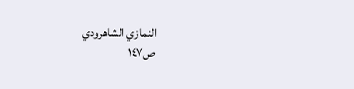النمازي الشاهرودي
ص١٤٧